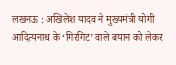लखनऊ : अखिलेश यादव ने मुख्यमंत्री योगी आदित्यनाथ के ‘गिरगिट’ वाले बयान को लेकर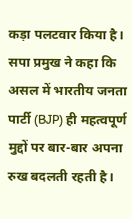कड़ा पलटवार किया है। सपा प्रमुख ने कहा कि असल में भारतीय जनता पार्टी (BJP) ही महत्वपूर्ण मुद्दों पर बार-बार अपना रुख बदलती रहती है।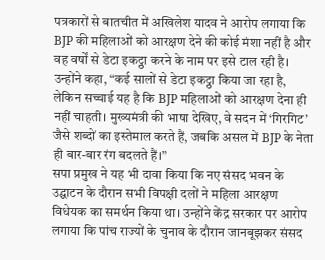पत्रकारों से बातचीत में अखिलेश यादव ने आरोप लगाया कि BJP की महिलाओं को आरक्षण देने की कोई मंशा नहीं है और वह वर्षों से डेटा इकट्ठा करने के नाम पर इसे टाल रही है। उन्होंने कहा, “कई सालों से डेटा इकट्ठा किया जा रहा है, लेकिन सच्चाई यह है कि BJP महिलाओं को आरक्षण देना ही नहीं चाहती। मुख्यमंत्री की भाषा देखिए, वे सदन में ‘गिरगिट’ जैसे शब्दों का इस्तेमाल करते हैं, जबकि असल में BJP के नेता ही बार-बार रंग बदलते हैं।”
सपा प्रमुख ने यह भी दावा किया कि नए संसद भवन के उद्घाटन के दौरान सभी विपक्षी दलों ने महिला आरक्षण विधेयक का समर्थन किया था। उन्होंने केंद्र सरकार पर आरोप लगाया कि पांच राज्यों के चुनाव के दौरान जानबूझकर संसद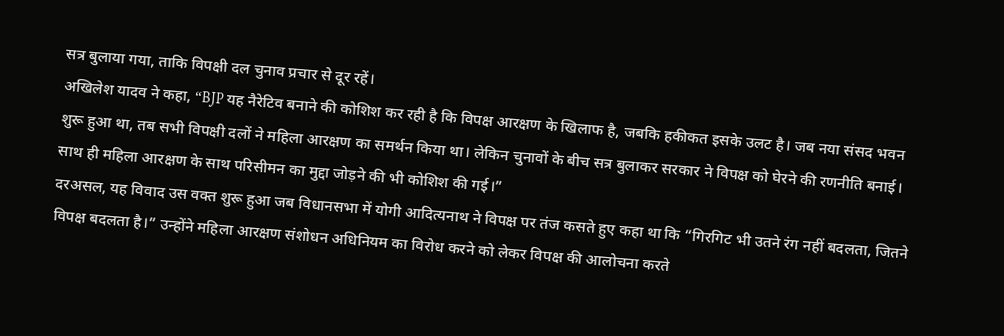सत्र बुलाया गया, ताकि विपक्षी दल चुनाव प्रचार से दूर रहें।
अखिलेश यादव ने कहा, “BJP यह नैरेटिव बनाने की कोशिश कर रही है कि विपक्ष आरक्षण के खिलाफ है, जबकि हकीकत इसके उलट है। जब नया संसद भवन शुरू हुआ था, तब सभी विपक्षी दलों ने महिला आरक्षण का समर्थन किया था। लेकिन चुनावों के बीच सत्र बुलाकर सरकार ने विपक्ष को घेरने की रणनीति बनाई। साथ ही महिला आरक्षण के साथ परिसीमन का मुद्दा जोड़ने की भी कोशिश की गई।”
दरअसल, यह विवाद उस वक्त शुरू हुआ जब विधानसभा में योगी आदित्यनाथ ने विपक्ष पर तंज कसते हुए कहा था कि “गिरगिट भी उतने रंग नहीं बदलता, जितने विपक्ष बदलता है।” उन्होंने महिला आरक्षण संशोधन अधिनियम का विरोध करने को लेकर विपक्ष की आलोचना करते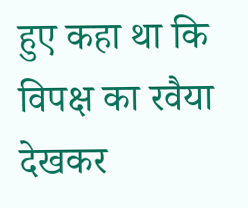हुए कहा था कि विपक्ष का रवैया देखकर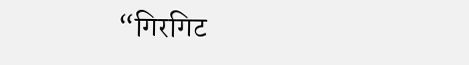“गिरगिट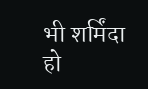भी शर्मिंदा हो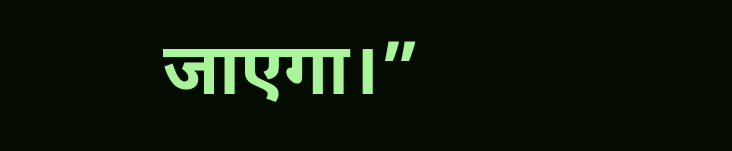जाएगा।”